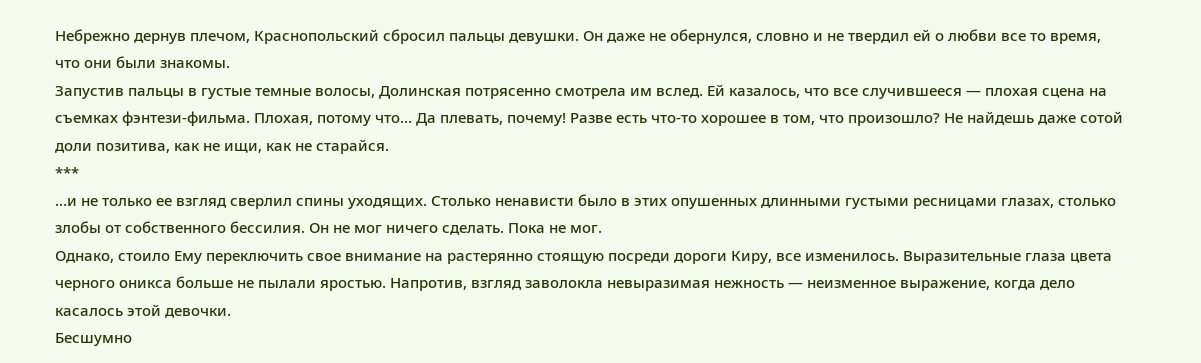Небрежно дернув плечом, Краснопольский сбросил пальцы девушки. Он даже не обернулся, словно и не твердил ей о любви все то время, что они были знакомы.
Запустив пальцы в густые темные волосы, Долинская потрясенно смотрела им вслед. Ей казалось, что все случившееся — плохая сцена на съемках фэнтези-фильма. Плохая, потому что… Да плевать, почему! Разве есть что-то хорошее в том, что произошло? Не найдешь даже сотой доли позитива, как не ищи, как не старайся.
***
…и не только ее взгляд сверлил спины уходящих. Столько ненависти было в этих опушенных длинными густыми ресницами глазах, столько злобы от собственного бессилия. Он не мог ничего сделать. Пока не мог.
Однако, стоило Ему переключить свое внимание на растерянно стоящую посреди дороги Киру, все изменилось. Выразительные глаза цвета черного оникса больше не пылали яростью. Напротив, взгляд заволокла невыразимая нежность — неизменное выражение, когда дело касалось этой девочки.
Бесшумно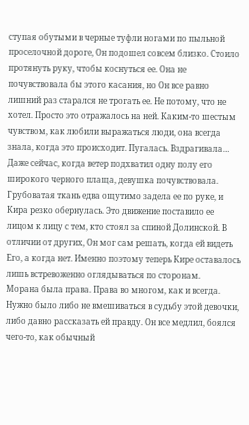ступая обутыми в черные туфли ногами по пыльной проселочной дороге, Он подошел совсем близко. Стоило протянуть руку, чтобы коснуться ее. Она не почувствовала бы этого касания, но Он все равно лишний раз старался не трогать ее. Не потому, что не хотел. Просто это отражалось на ней. Каким-то шестым чувством, как любили выражаться люди, она всегда знала, когда это происходит. Пугалась. Вздрагивала…
Даже сейчас, когда ветер подхватил одну полу его широкого черного плаща, девушка почувствовала. Грубоватая ткань едва ощутимо задела ее по руке, и Кира резко обернулась. Это движение поставило ее лицом к лицу с тем, кто стоял за спиной Долинской. В отличии от других, Он мог сам решать, когда ей видеть Его, а когда нет. Именно поэтому теперь Кире оставалось лишь встревоженно оглядываться по сторонам.
Морана была права. Права во многом, как и всегда. Нужно было либо не вмешиваться в судьбу этой девочки, либо давно рассказать ей правду. Он все медлил, боялся чего-то, как обычный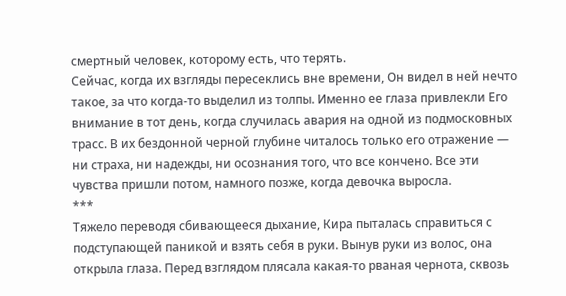смертный человек, которому есть, что терять.
Сейчас, когда их взгляды пересеклись вне времени, Он видел в ней нечто такое, за что когда-то выделил из толпы. Именно ее глаза привлекли Его внимание в тот день, когда случилась авария на одной из подмосковных трасс. В их бездонной черной глубине читалось только его отражение — ни страха, ни надежды, ни осознания того, что все кончено. Все эти чувства пришли потом, намного позже, когда девочка выросла.
***
Тяжело переводя сбивающееся дыхание, Кира пыталась справиться с подступающей паникой и взять себя в руки. Вынув руки из волос, она открыла глаза. Перед взглядом плясала какая-то рваная чернота, сквозь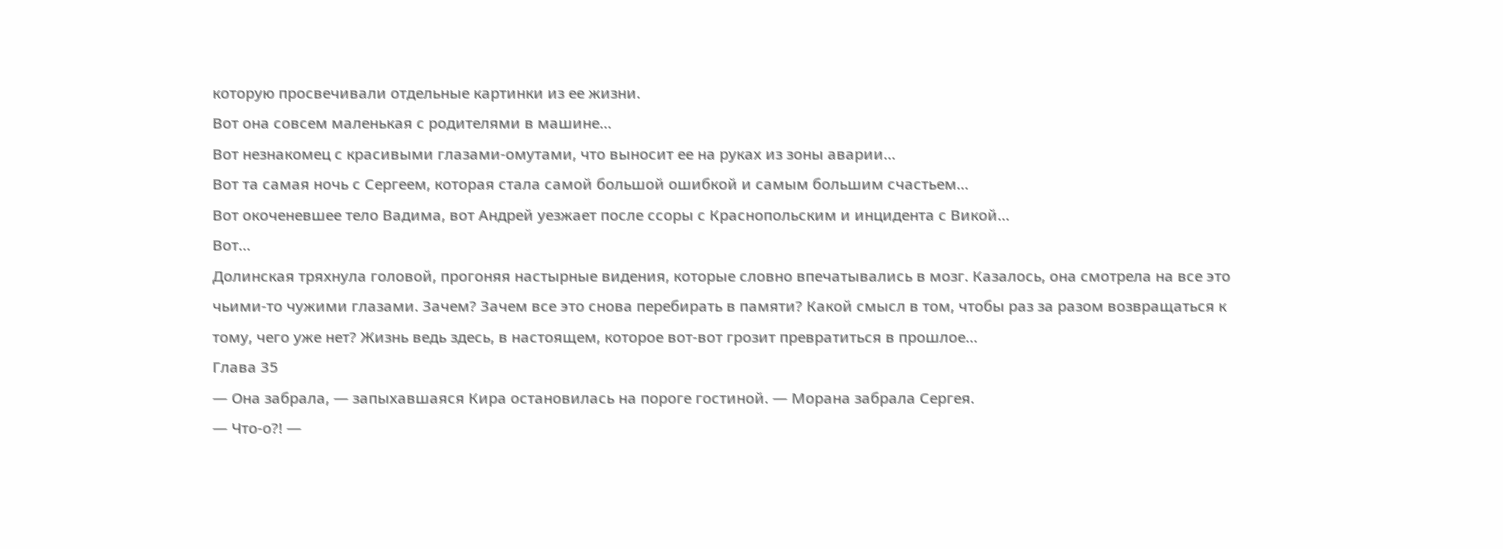которую просвечивали отдельные картинки из ее жизни.
Вот она совсем маленькая с родителями в машине…
Вот незнакомец с красивыми глазами-омутами, что выносит ее на руках из зоны аварии…
Вот та самая ночь с Сергеем, которая стала самой большой ошибкой и самым большим счастьем…
Вот окоченевшее тело Вадима, вот Андрей уезжает после ссоры с Краснопольским и инцидента с Викой…
Вот…
Долинская тряхнула головой, прогоняя настырные видения, которые словно впечатывались в мозг. Казалось, она смотрела на все это чьими-то чужими глазами. Зачем? Зачем все это снова перебирать в памяти? Какой смысл в том, чтобы раз за разом возвращаться к тому, чего уже нет? Жизнь ведь здесь, в настоящем, которое вот-вот грозит превратиться в прошлое…
Глава 35
— Она забрала, — запыхавшаяся Кира остановилась на пороге гостиной. — Морана забрала Сергея.
— Что-о?! —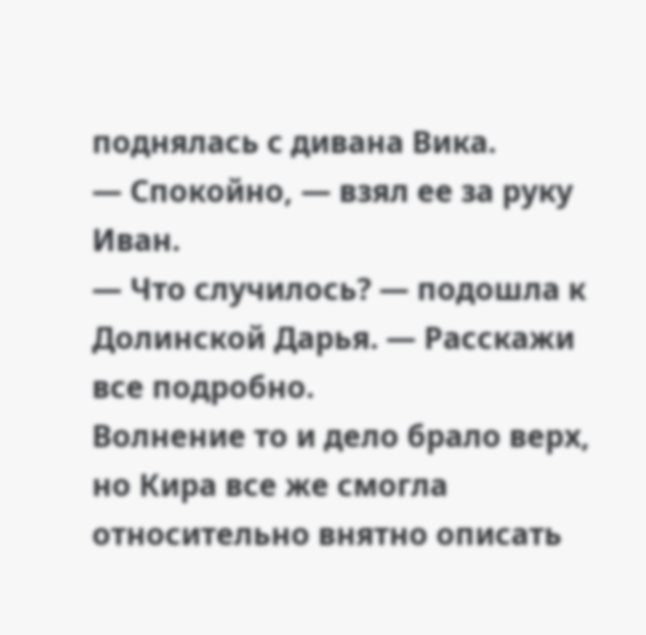поднялась с дивана Вика.
— Спокойно, — взял ее за руку Иван.
— Что случилось? — подошла к Долинской Дарья. — Расскажи все подробно.
Волнение то и дело брало верх, но Кира все же смогла относительно внятно описать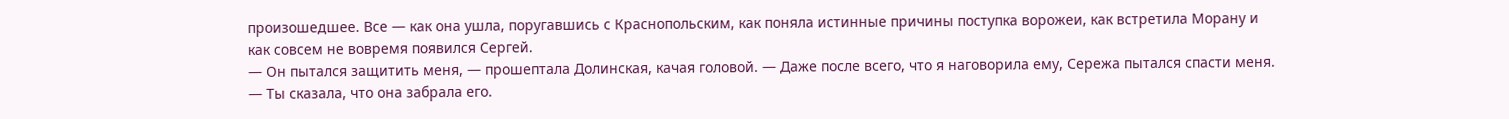произошедшее. Все — как она ушла, поругавшись с Краснопольским, как поняла истинные причины поступка ворожеи, как встретила Морану и как совсем не вовремя появился Сергей.
— Он пытался защитить меня, — прошептала Долинская, качая головой. — Даже после всего, что я наговорила ему, Сережа пытался спасти меня.
— Ты сказала, что она забрала его.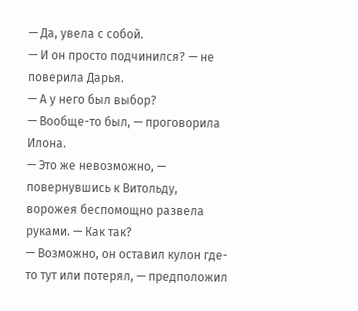— Да, увела с собой.
— И он просто подчинился? — не поверила Дарья.
— А у него был выбор?
— Вообще-то был, — проговорила Илона.
— Это же невозможно, — повернувшись к Витольду, ворожея беспомощно развела руками. — Как так?
— Возможно, он оставил кулон где-то тут или потерял, — предположил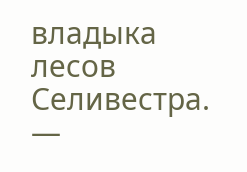владыка лесов Селивестра.
—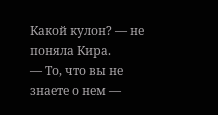Какой кулон? — не поняла Кира.
— То, что вы не знаете о нем —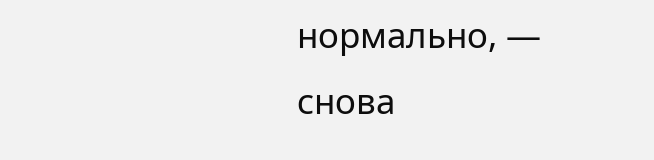нормально, — снова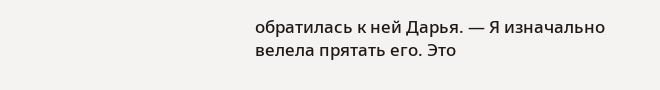обратилась к ней Дарья. — Я изначально велела прятать его. Это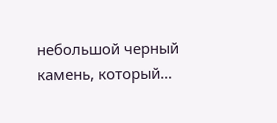небольшой черный камень, который…